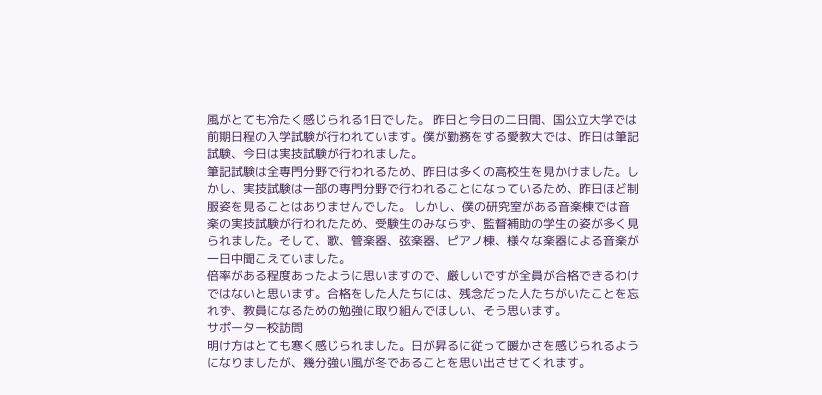風がとても冷たく感じられる1日でした。 昨日と今日の二日間、国公立大学では前期日程の入学試験が行われています。僕が勤務をする愛教大では、昨日は筆記試験、今日は実技試験が行われました。
筆記試験は全専門分野で行われるため、昨日は多くの高校生を見かけました。しかし、実技試験は一部の専門分野で行われることになっているため、昨日ほど制服姿を見ることはありませんでした。 しかし、僕の研究室がある音楽棟では音楽の実技試験が行われたため、受験生のみならず、監督補助の学生の姿が多く見られました。そして、歌、管楽器、弦楽器、ピアノ棟、様々な楽器による音楽が一日中聞こえていました。
倍率がある程度あったように思いますので、厳しいですが全員が合格できるわけではないと思います。合格をした人たちには、残念だった人たちがいたことを忘れず、教員になるための勉強に取り組んでほしい、そう思います。
サポーター校訪問
明け方はとても寒く感じられました。日が昇るに従って暖かさを感じられるようになりましたが、幾分強い風が冬であることを思い出させてくれます。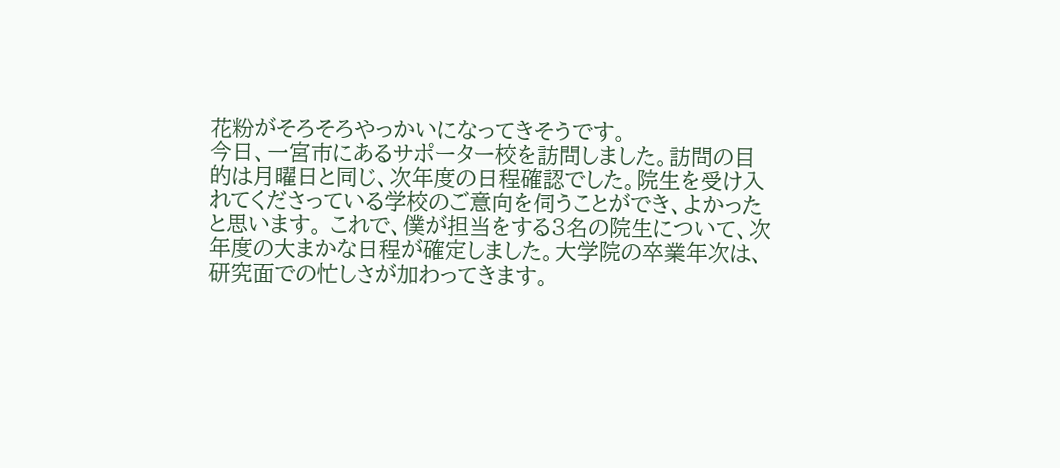花粉がそろそろやっかいになってきそうです。
今日、一宮市にあるサポーター校を訪問しました。訪問の目的は月曜日と同じ、次年度の日程確認でした。院生を受け入れてくださっている学校のご意向を伺うことができ、よかったと思います。 これで、僕が担当をする3名の院生について、次年度の大まかな日程が確定しました。大学院の卒業年次は、研究面での忙しさが加わってきます。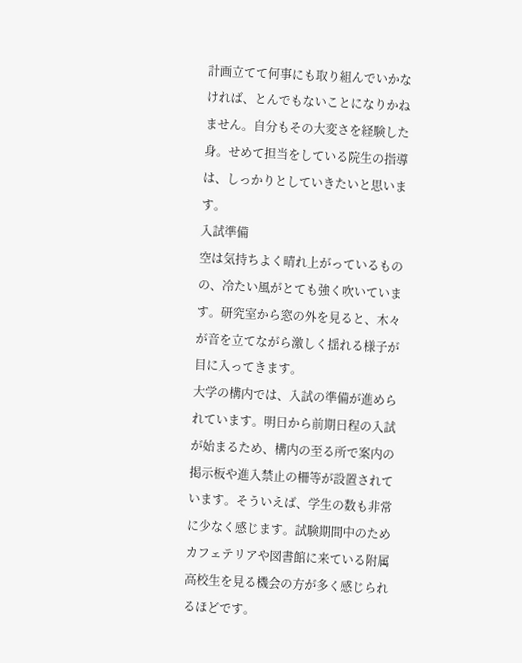計画立てて何事にも取り組んでいかなければ、とんでもないことになりかねません。自分もその大変さを経験した身。せめて担当をしている院生の指導は、しっかりとしていきたいと思います。
入試準備
空は気持ちよく晴れ上がっているものの、冷たい風がとても強く吹いています。研究室から窓の外を見ると、木々が音を立てながら激しく揺れる様子が目に入ってきます。
大学の構内では、入試の準備が進められています。明日から前期日程の入試が始まるため、構内の至る所で案内の掲示板や進入禁止の柵等が設置されています。そういえば、学生の数も非常に少なく感じます。試験期間中のためカフェテリアや図書館に来ている附属高校生を見る機会の方が多く感じられるほどです。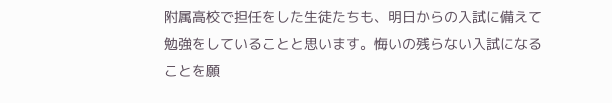附属高校で担任をした生徒たちも、明日からの入試に備えて勉強をしていることと思います。悔いの残らない入試になることを願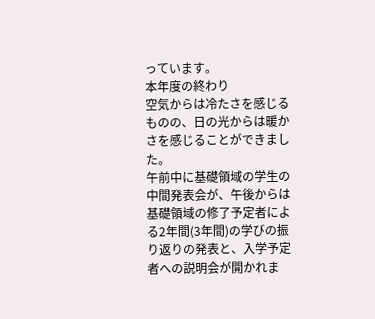っています。
本年度の終わり
空気からは冷たさを感じるものの、日の光からは暖かさを感じることができました。
午前中に基礎領域の学生の中間発表会が、午後からは基礎領域の修了予定者による2年間(3年間)の学びの振り返りの発表と、入学予定者への説明会が開かれま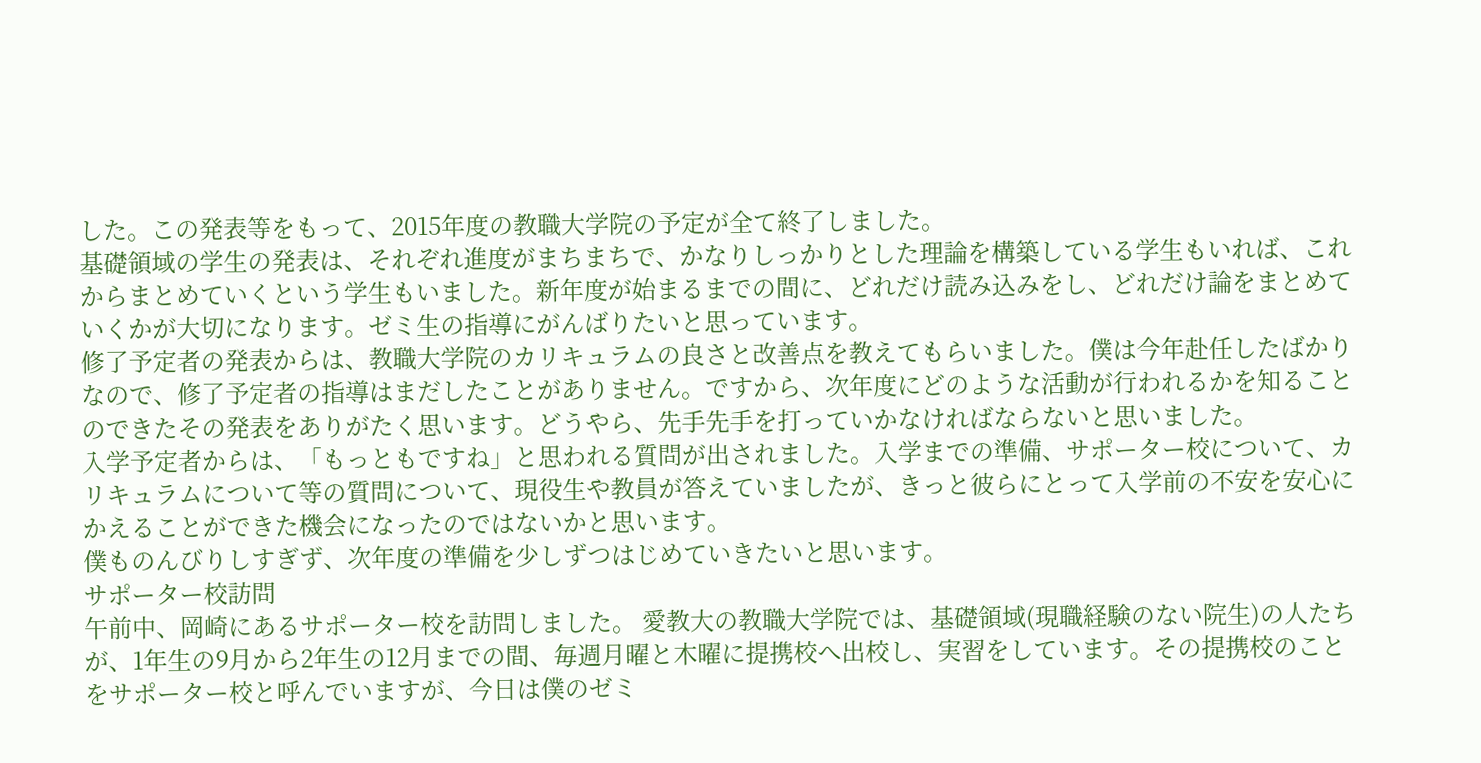した。この発表等をもって、2015年度の教職大学院の予定が全て終了しました。
基礎領域の学生の発表は、それぞれ進度がまちまちで、かなりしっかりとした理論を構築している学生もいれば、これからまとめていくという学生もいました。新年度が始まるまでの間に、どれだけ読み込みをし、どれだけ論をまとめていくかが大切になります。ゼミ生の指導にがんばりたいと思っています。
修了予定者の発表からは、教職大学院のカリキュラムの良さと改善点を教えてもらいました。僕は今年赴任したばかりなので、修了予定者の指導はまだしたことがありません。ですから、次年度にどのような活動が行われるかを知ることのできたその発表をありがたく思います。どうやら、先手先手を打っていかなければならないと思いました。
入学予定者からは、「もっともですね」と思われる質問が出されました。入学までの準備、サポーター校について、カリキュラムについて等の質問について、現役生や教員が答えていましたが、きっと彼らにとって入学前の不安を安心にかえることができた機会になったのではないかと思います。
僕ものんびりしすぎず、次年度の準備を少しずつはじめていきたいと思います。
サポーター校訪問
午前中、岡崎にあるサポーター校を訪問しました。 愛教大の教職大学院では、基礎領域(現職経験のない院生)の人たちが、1年生の9月から2年生の12月までの間、毎週月曜と木曜に提携校へ出校し、実習をしています。その提携校のことをサポーター校と呼んでいますが、今日は僕のゼミ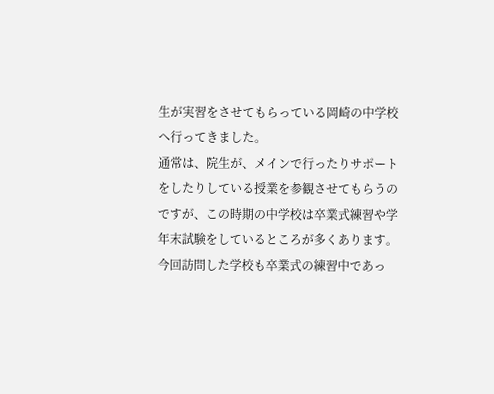生が実習をさせてもらっている岡崎の中学校へ行ってきました。
通常は、院生が、メインで行ったりサポートをしたりしている授業を参観させてもらうのですが、この時期の中学校は卒業式練習や学年末試験をしているところが多くあります。今回訪問した学校も卒業式の練習中であっ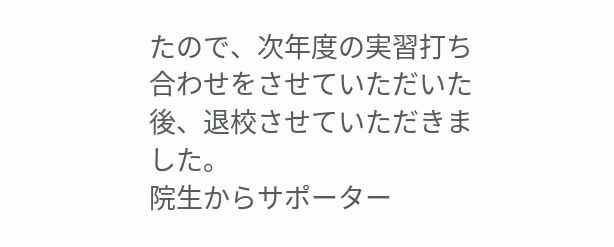たので、次年度の実習打ち合わせをさせていただいた後、退校させていただきました。
院生からサポーター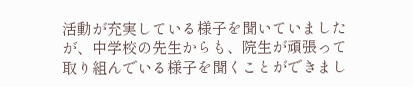活動が充実している様子を聞いていましたが、中学校の先生からも、院生が頑張って取り組んでいる様子を聞くことができまし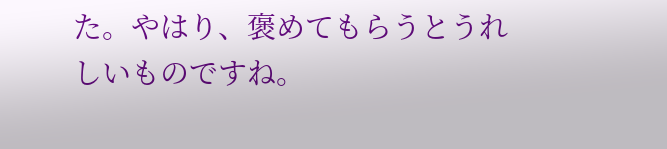た。やはり、褒めてもらうとうれしいものですね。